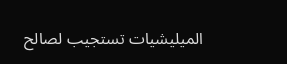الميليشيات تستجيب لصالح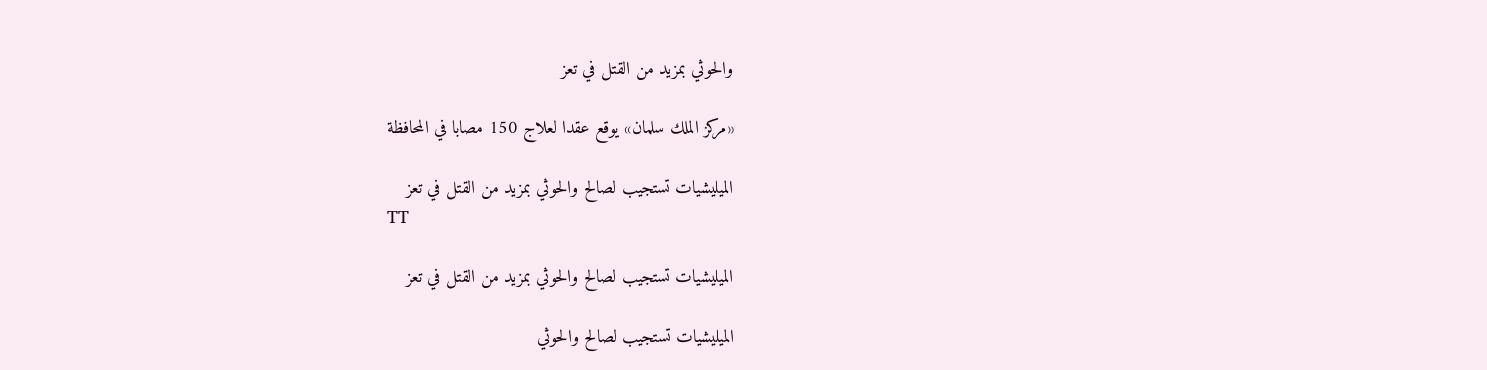والحوثي بمزيد من القتل في تعز

«مركز الملك سلمان» يوقع عقدا لعلاج 150 مصابا في المحافظة

الميليشيات تستجيب لصالح والحوثي بمزيد من القتل في تعز
TT

الميليشيات تستجيب لصالح والحوثي بمزيد من القتل في تعز

الميليشيات تستجيب لصالح والحوثي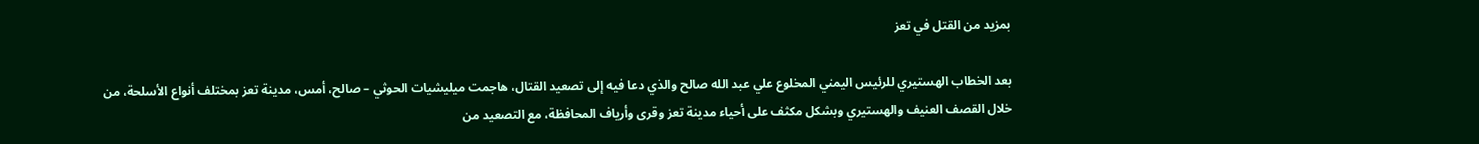بمزيد من القتل في تعز

بعد الخطاب الهستيري للرئيس اليمني المخلوع علي عبد الله صالح والذي دعا فيه إلى تصعيد القتال، هاجمت ميليشيات الحوثي – صالح، أمس، مدينة تعز بمختلف أنواع الأسلحة، من خلال القصف العنيف والهستيري وبشكل مكثف على أحياء مدينة تعز وقرى وأرياف المحافظة، مع التصعيد من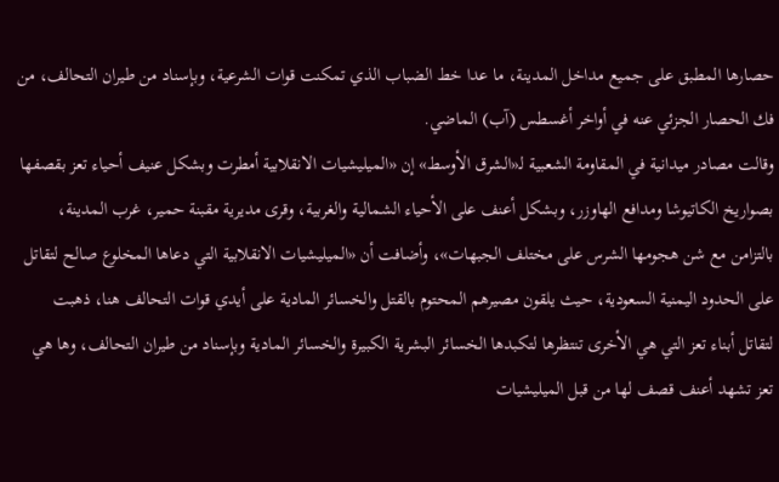حصارها المطبق على جميع مداخل المدينة، ما عدا خط الضباب الذي تمكنت قوات الشرعية، وبإسناد من طيران التحالف، من فك الحصار الجزئي عنه في أواخر أغسطس (آب) الماضي.
وقالت مصادر ميدانية في المقاومة الشعبية لـ«الشرق الأوسط» إن «الميليشيات الانقلابية أمطرت وبشكل عنيف أحياء تعز بقصفها بصواريخ الكاتيوشا ومدافع الهاوزر، وبشكل أعنف على الأحياء الشمالية والغربية، وقرى مديرية مقبنة حمير، غرب المدينة، بالتزامن مع شن هجومها الشرس على مختلف الجبهات»، وأضافت أن «الميليشيات الانقلابية التي دعاها المخلوع صالح لتقاتل على الحدود اليمنية السعودية، حيث يلقون مصيرهم المحتوم بالقتل والخسائر المادية على أيدي قوات التحالف هنا، ذهبت لتقاتل أبناء تعز التي هي الأخرى تنتظرها لتكبدها الخسائر البشرية الكبيرة والخسائر المادية وبإسناد من طيران التحالف، وها هي تعز تشهد أعنف قصف لها من قبل الميليشيات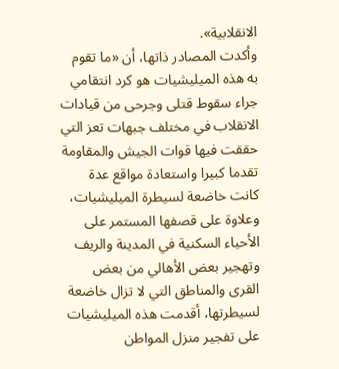الانقلابية».
وأكدت المصادر ذاتها، أن «ما تقوم به هذه الميليشيات هو كرد انتقامي جراء سقوط قتلى وجرحى من قيادات الانقلاب في مختلف جبهات تعز التي حققت فيها قوات الجيش والمقاومة تقدما كبيرا واستعادة مواقع عدة كانت خاضعة لسيطرة الميليشيات، وعلاوة على قصفها المستمر على الأحياء السكنية في المدينة والريف وتهجير بعض الأهالي من بعض القرى والمناطق التي لا تزال خاضعة لسيطرتها، أقدمت هذه الميليشيات على تفجير منزل المواطن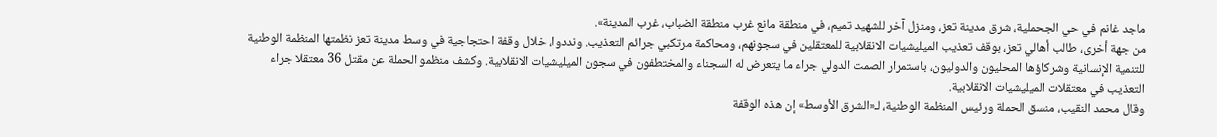ماجد غانم في حي الجحملية، شرق مدينة تعز، ومنزل آخر للشهيد تميم، في منطقة مانع غرب منطقة الضباب، غرب المدينة».
من جهة أخرى، طالب أهالي تعز، بوقف تعذيب الميليشيات الانقلابية للمعتقلين في سجونهم، ومحاكمة مرتكبي جرائم التعذيب. ونددوا، خلال وقفة احتجاجية في وسط مدينة تعز نظمتها المنظمة الوطنية للتنمية الإنسانية وشركاؤها المحليون والدوليون، باستمرار الصمت الدولي جراء ما يتعرض له السجناء والمختطفون في سجون الميليشيات الانقلابية. وكشف منظمو الحملة عن مقتل 36 معتقلا جراء التعذيب في معتقلات الميليشيات الانقلابية.
وقال محمد النقيب، منسق الحملة ورئيس المنظمة الوطنية، لـ«الشرق الأوسط» إن هذه الوقفة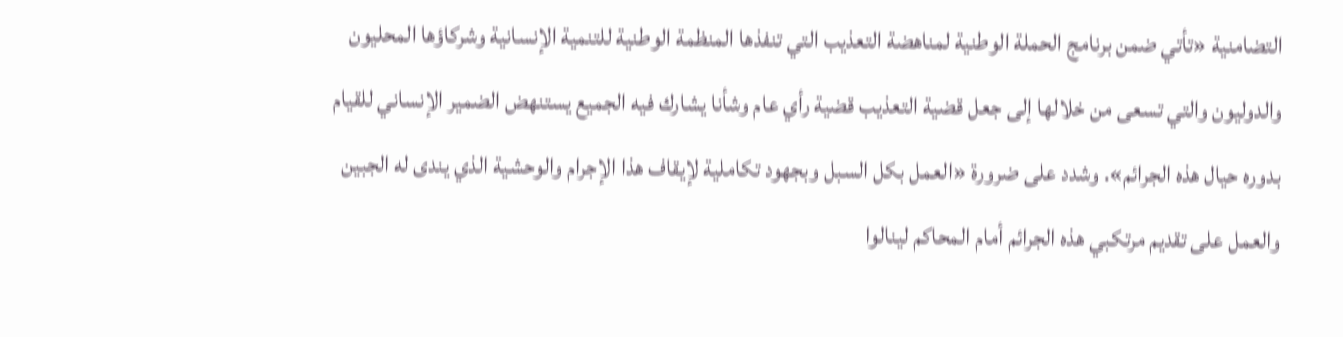التضامنية «تأتي ضمن برنامج الحملة الوطنية لمناهضة التعذيب التي تنفذها المنظمة الوطنية للتنمية الإنسانية وشركاؤها المحليون والدوليون والتي تسعى من خلالها إلى جعل قضية التعذيب قضية رأي عام وشأنا يشارك فيه الجميع يستنهض الضمير الإنساني للقيام بدوره حيال هذه الجرائم». وشدد على ضرورة «العمل بكل السبل وبجهود تكاملية لإيقاف هذا الإجرام والوحشية الذي يندى له الجبين والعمل على تقديم مرتكبي هذه الجرائم أمام المحاكم لينالوا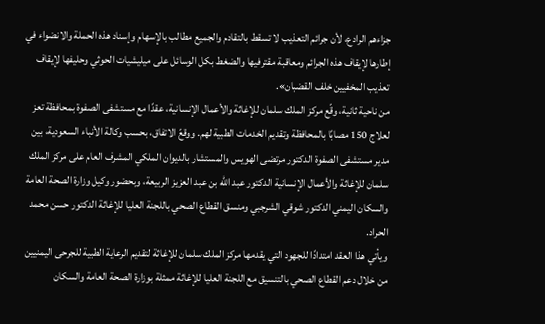جزاءهم الرادع، لأن جرائم التعذيب لا تسقط بالتقادم والجميع مطالب بالإسهام وإسناد هذه الحملة والانضواء في إطارها لإيقاف هذه الجرائم ومعاقبة مقترفيها والضغط بكل الوسائل على ميليشيات الحوثي وحليفها لإيقاف تعذيب المخفيين خلف القضبان».
من ناحية ثانية، وقّع مركز الملك سلمان للإغاثة والأعمال الإنسانية، عقدًا مع مستشفى الصفوة بمحافظة تعز لعلاج 150 مصابًا بالمحافظة وتقديم الخدمات الطبية لهم. ووقعّ الاتفاق، بحسب وكالة الأنباء السعودية، بين مدير مستشفى الصفوة الدكتور مرتضى الهويس والمستشار بالديوان الملكي المشرف العام على مركز الملك سلمان للإغاثة والأعمال الإنسانية الدكتور عبد الله بن عبد العزيز الربيعة، وبحضور وكيل وزارة الصحة العامة والسكان اليمني الدكتور شوقي الشرجبي ومنسق القطاع الصحي باللجنة العليا للإغاثة الدكتور حسن محمد الحراد.
ويأتي هذا العقد امتدادًا للجهود التي يقدمها مركز الملك سلمان للإغاثة لتقديم الرعاية الطبية للجرحى اليمنيين من خلال دعم القطاع الصحي بالتنسيق مع اللجنة العليا للإغاثة ممثلة بوزارة الصحة العامة والسكان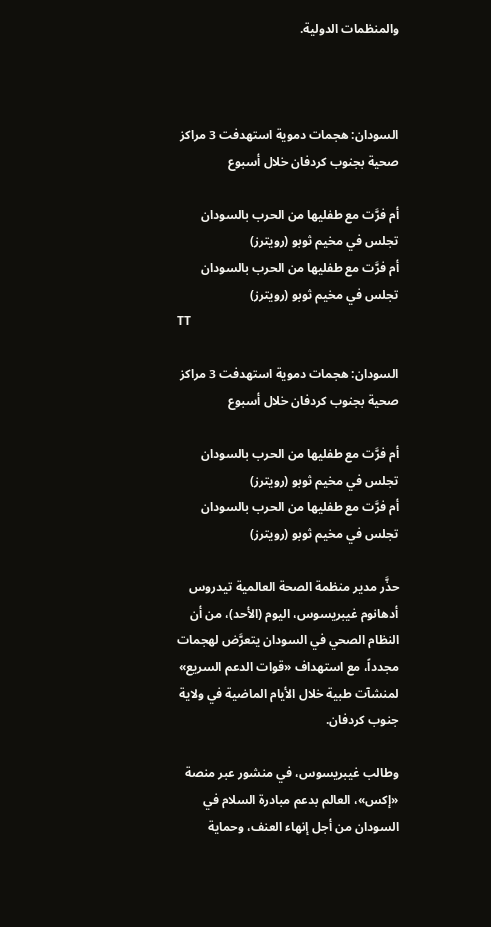والمنظمات الدولية.



السودان: هجمات دموية استهدفت 3 مراكز صحية بجنوب كردفان خلال أسبوع

أم فرَّت مع طفليها من الحرب بالسودان تجلس في مخيم ثوبو (رويترز)
أم فرَّت مع طفليها من الحرب بالسودان تجلس في مخيم ثوبو (رويترز)
TT

السودان: هجمات دموية استهدفت 3 مراكز صحية بجنوب كردفان خلال أسبوع

أم فرَّت مع طفليها من الحرب بالسودان تجلس في مخيم ثوبو (رويترز)
أم فرَّت مع طفليها من الحرب بالسودان تجلس في مخيم ثوبو (رويترز)

حذَّر مدير منظمة الصحة العالمية تيدروس أدهانوم غيبريسوس، اليوم (الأحد)، من أن النظام الصحي في السودان يتعرَّض لهجمات مجدداً، مع استهداف «قوات الدعم السريع» لمنشآت طبية خلال الأيام الماضية في ولاية جنوب كردفان.

وطالب غيبريسوس، في منشور عبر منصة «إكس»، العالم بدعم مبادرة السلام في السودان من أجل إنهاء العنف، وحماية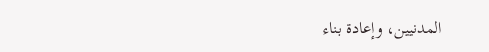المدنيين، وإعادة بناء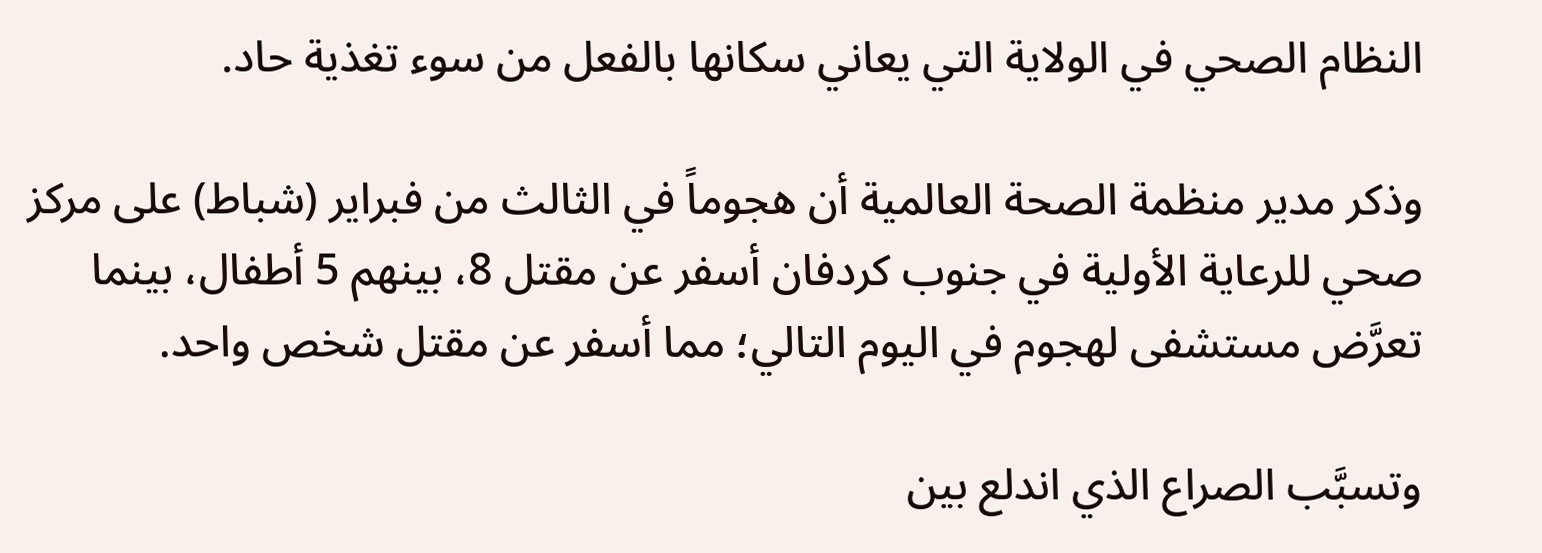النظام الصحي في الولاية التي يعاني سكانها بالفعل من سوء تغذية حاد.

وذكر مدير منظمة الصحة العالمية أن هجوماً في الثالث من فبراير (شباط) على مركز صحي للرعاية الأولية في جنوب كردفان أسفر عن مقتل 8، بينهم 5 أطفال، بينما تعرَّض مستشفى لهجوم في اليوم التالي؛ مما أسفر عن مقتل شخص واحد.

وتسبَّب الصراع الذي اندلع بين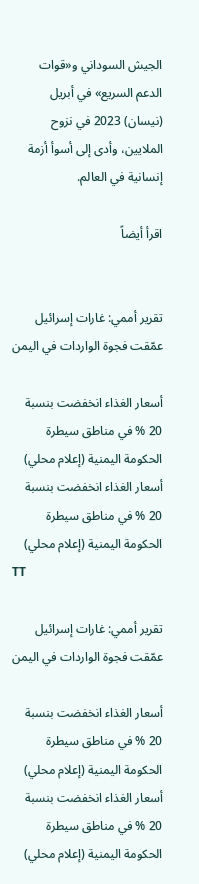الجيش السوداني و«قوات الدعم السريع» في أبريل (نيسان) 2023 في نزوح الملايين، وأدى إلى أسوأ أزمة إنسانية في العالم.

اقرأ أيضاً


تقرير أممي: غارات إسرائيل عمّقت فجوة الواردات في اليمن

أسعار الغذاء انخفضت بنسبة 20 % في مناطق سيطرة الحكومة اليمنية (إعلام محلي)
أسعار الغذاء انخفضت بنسبة 20 % في مناطق سيطرة الحكومة اليمنية (إعلام محلي)
TT

تقرير أممي: غارات إسرائيل عمّقت فجوة الواردات في اليمن

أسعار الغذاء انخفضت بنسبة 20 % في مناطق سيطرة الحكومة اليمنية (إعلام محلي)
أسعار الغذاء انخفضت بنسبة 20 % في مناطق سيطرة الحكومة اليمنية (إعلام محلي)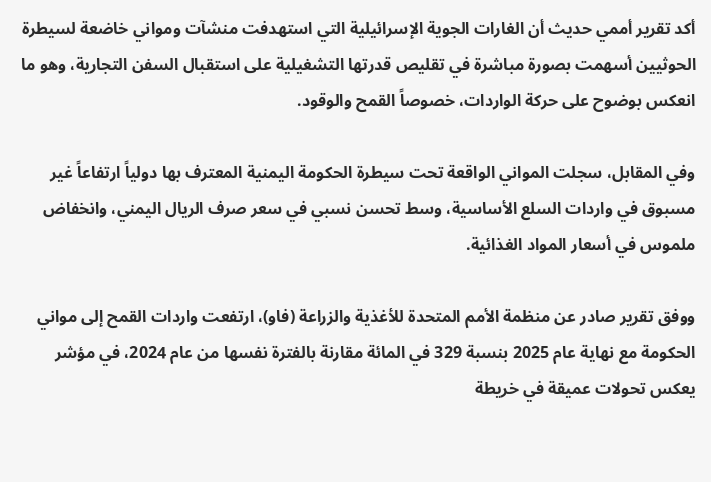أكد تقرير أممي حديث أن الغارات الجوية الإسرائيلية التي استهدفت منشآت ومواني خاضعة لسيطرة الحوثيين أسهمت بصورة مباشرة في تقليص قدرتها التشغيلية على استقبال السفن التجارية، وهو ما انعكس بوضوح على حركة الواردات، خصوصاً القمح والوقود.

وفي المقابل، سجلت المواني الواقعة تحت سيطرة الحكومة اليمنية المعترف بها دولياً ارتفاعاً غير مسبوق في واردات السلع الأساسية، وسط تحسن نسبي في سعر صرف الريال اليمني، وانخفاض ملموس في أسعار المواد الغذائية.

ووفق تقرير صادر عن منظمة الأمم المتحدة للأغذية والزراعة (فاو)، ارتفعت واردات القمح إلى مواني الحكومة مع نهاية عام 2025 بنسبة 329 في المائة مقارنة بالفترة نفسها من عام 2024، في مؤشر يعكس تحولات عميقة في خريطة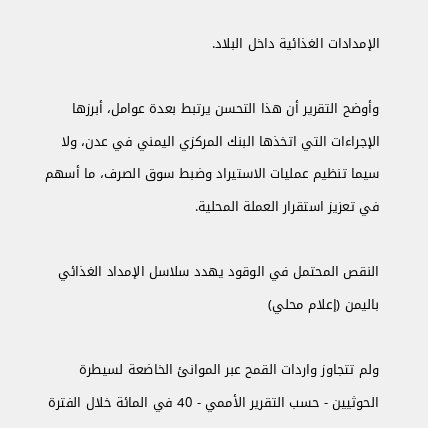الإمدادات الغذائية داخل البلاد.

وأوضح التقرير أن هذا التحسن يرتبط بعدة عوامل، أبرزها الإجراءات التي اتخذها البنك المركزي اليمني في عدن، ولا سيما تنظيم عمليات الاستيراد وضبط سوق الصرف، ما أسهم في تعزيز استقرار العملة المحلية.

النقص المحتمل في الوقود يهدد سلاسل الإمداد الغذائي باليمن (إعلام محلي)

ولم تتجاوز واردات القمح عبر الموانئ الخاضعة لسيطرة الحوثيين - حسب التقرير الأممي - 40 في المائة خلال الفترة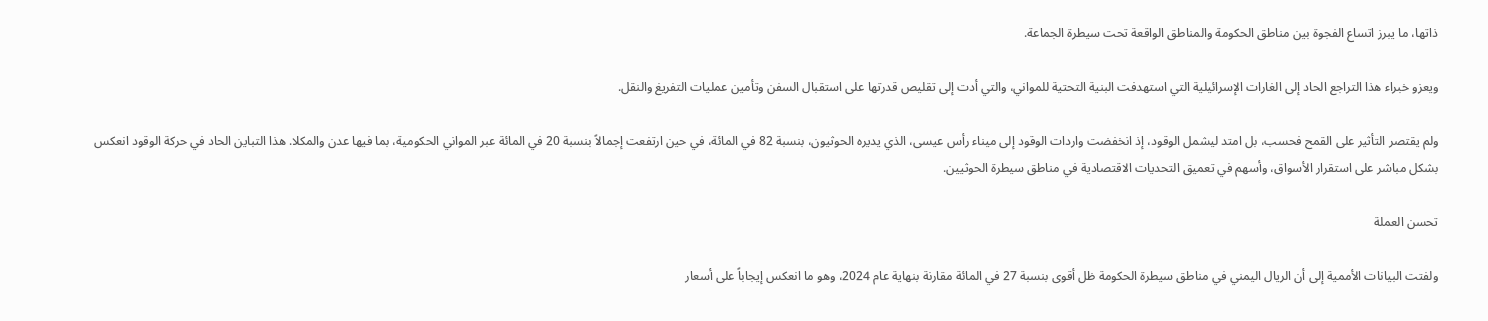ذاتها، ما يبرز اتساع الفجوة بين مناطق الحكومة والمناطق الواقعة تحت سيطرة الجماعة.

ويعزو خبراء هذا التراجع الحاد إلى الغارات الإسرائيلية التي استهدفت البنية التحتية للمواني، والتي أدت إلى تقليص قدرتها على استقبال السفن وتأمين عمليات التفريغ والنقل.

ولم يقتصر التأثير على القمح فحسب، بل امتد ليشمل الوقود، إذ انخفضت واردات الوقود إلى ميناء رأس عيسى، الذي يديره الحوثيون، بنسبة 82 في المائة، في حين ارتفعت إجمالاً بنسبة 20 في المائة عبر المواني الحكومية، بما فيها عدن والمكلا. هذا التباين الحاد في حركة الوقود انعكس بشكل مباشر على استقرار الأسواق، وأسهم في تعميق التحديات الاقتصادية في مناطق سيطرة الحوثيين.

تحسن العملة

ولفتت البيانات الأممية إلى أن الريال اليمني في مناطق سيطرة الحكومة ظل أقوى بنسبة 27 في المائة مقارنة بنهاية عام 2024، وهو ما انعكس إيجاباً على أسعار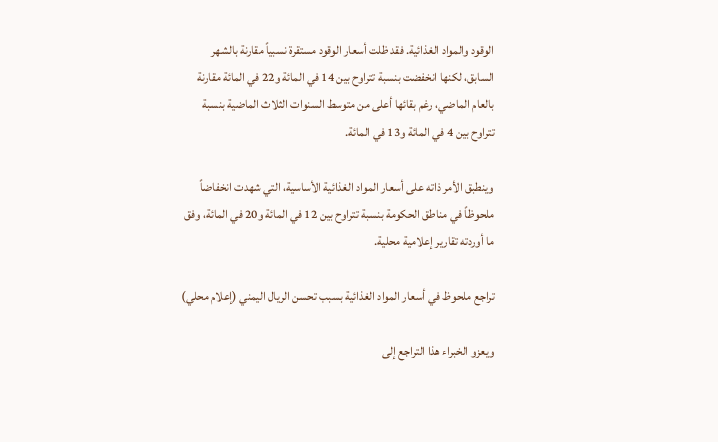الوقود والمواد الغذائية. فقد ظلت أسعار الوقود مستقرة نسبياً مقارنة بالشهر السابق، لكنها انخفضت بنسبة تتراوح بين 14 في المائة و22 في المائة مقارنة بالعام الماضي، رغم بقائها أعلى من متوسط السنوات الثلاث الماضية بنسبة تتراوح بين 4 في المائة و13 في المائة.

وينطبق الأمر ذاته على أسعار المواد الغذائية الأساسية، التي شهدت انخفاضاً ملحوظاً في مناطق الحكومة بنسبة تتراوح بين 12 في المائة و20 في المائة، وفق ما أوردته تقارير إعلامية محلية.

تراجع ملحوظ في أسعار المواد الغذائية بسبب تحسن الريال اليمني (إعلام محلي)

ويعزو الخبراء هذا التراجع إلى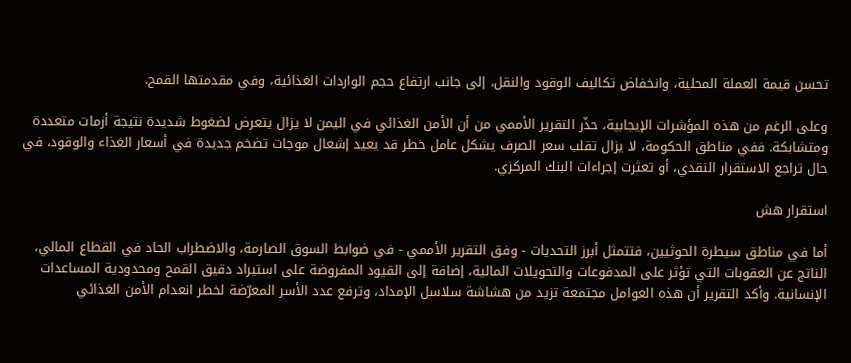تحسن قيمة العملة المحلية، وانخفاض تكاليف الوقود والنقل، إلى جانب ارتفاع حجم الواردات الغذائية، وفي مقدمتها القمح.

وعلى الرغم من هذه المؤشرات الإيجابية، حذّر التقرير الأممي من أن الأمن الغذائي في اليمن لا يزال يتعرض لضغوط شديدة نتيجة أزمات متعددة ومتشابكة. ففي مناطق الحكومة، لا يزال تقلب سعر الصرف يشكل عامل خطر قد يعيد إشعال موجات تضخم جديدة في أسعار الغذاء والوقود، في حال تراجع الاستقرار النقدي، أو تعثرت إجراءات البنك المركزي.

استقرار هش

أما في مناطق سيطرة الحوثيين، فتتمثل أبرز التحديات - وفق التقرير الأممي - في ضوابط السوق الصارمة، والاضطراب الحاد في القطاع المالي، الناتج عن العقوبات التي تؤثر على المدفوعات والتحويلات المالية، إضافة إلى القيود المفروضة على استيراد دقيق القمح ومحدودية المساعدات الإنسانية. وأكد التقرير أن هذه العوامل مجتمعة تزيد من هشاشة سلاسل الإمداد، وترفع عدد الأسر المعرّضة لخطر انعدام الأمن الغذائي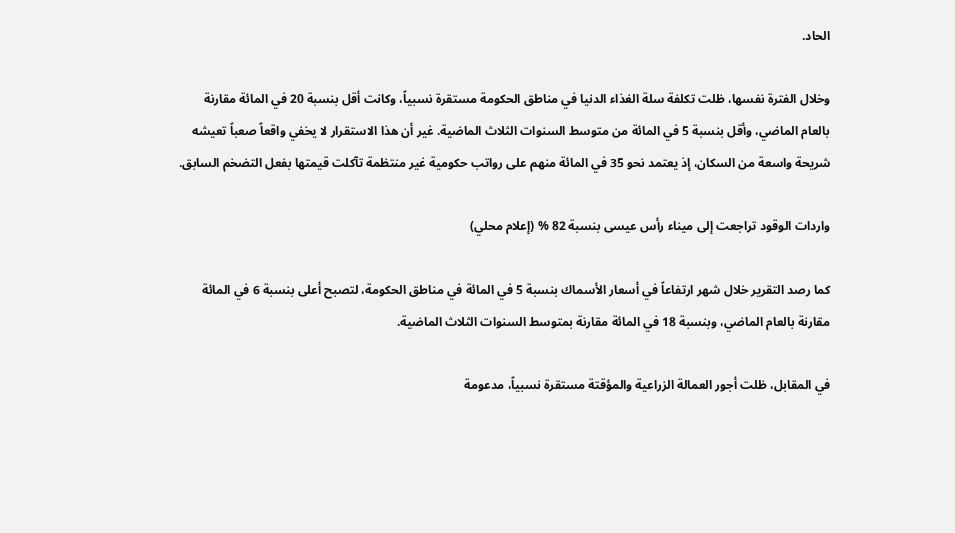الحاد.

وخلال الفترة نفسها، ظلت تكلفة سلة الغذاء الدنيا في مناطق الحكومة مستقرة نسبياً، وكانت أقل بنسبة 20 في المائة مقارنة بالعام الماضي، وأقل بنسبة 5 في المائة من متوسط السنوات الثلاث الماضية. غير أن هذا الاستقرار لا يخفي واقعاً صعباً تعيشه شريحة واسعة من السكان، إذ يعتمد نحو 35 في المائة منهم على رواتب حكومية غير منتظمة تآكلت قيمتها بفعل التضخم السابق.

واردات الوقود تراجعت إلى ميناء رأس عيسى بنسبة 82 % (إعلام محلي)

كما رصد التقرير خلال شهر ارتفاعاً في أسعار الأسماك بنسبة 5 في المائة في مناطق الحكومة، لتصبح أعلى بنسبة 6 في المائة مقارنة بالعام الماضي، وبنسبة 18 في المائة مقارنة بمتوسط السنوات الثلاث الماضية.

في المقابل، ظلت أجور العمالة الزراعية والمؤقتة مستقرة نسبياً، مدعومة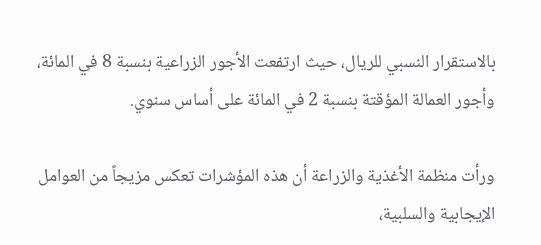بالاستقرار النسبي للريال، حيث ارتفعت الأجور الزراعية بنسبة 8 في المائة، وأجور العمالة المؤقتة بنسبة 2 في المائة على أساس سنوي.

ورأت منظمة الأغذية والزراعة أن هذه المؤشرات تعكس مزيجاً من العوامل الإيجابية والسلبية،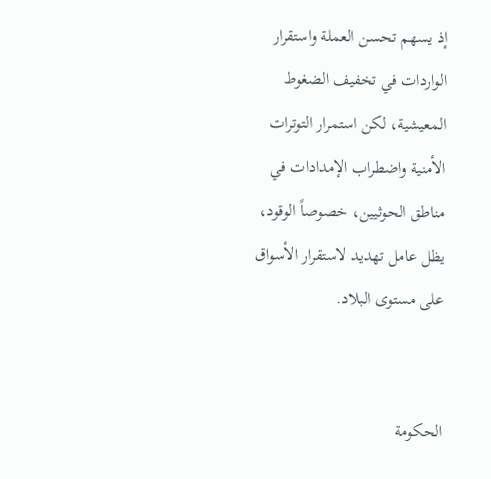إذ يسهم تحسن العملة واستقرار الواردات في تخفيف الضغوط المعيشية، لكن استمرار التوترات الأمنية واضطراب الإمدادات في مناطق الحوثيين، خصوصاً الوقود، يظل عامل تهديد لاستقرار الأسواق على مستوى البلاد.


الحكومة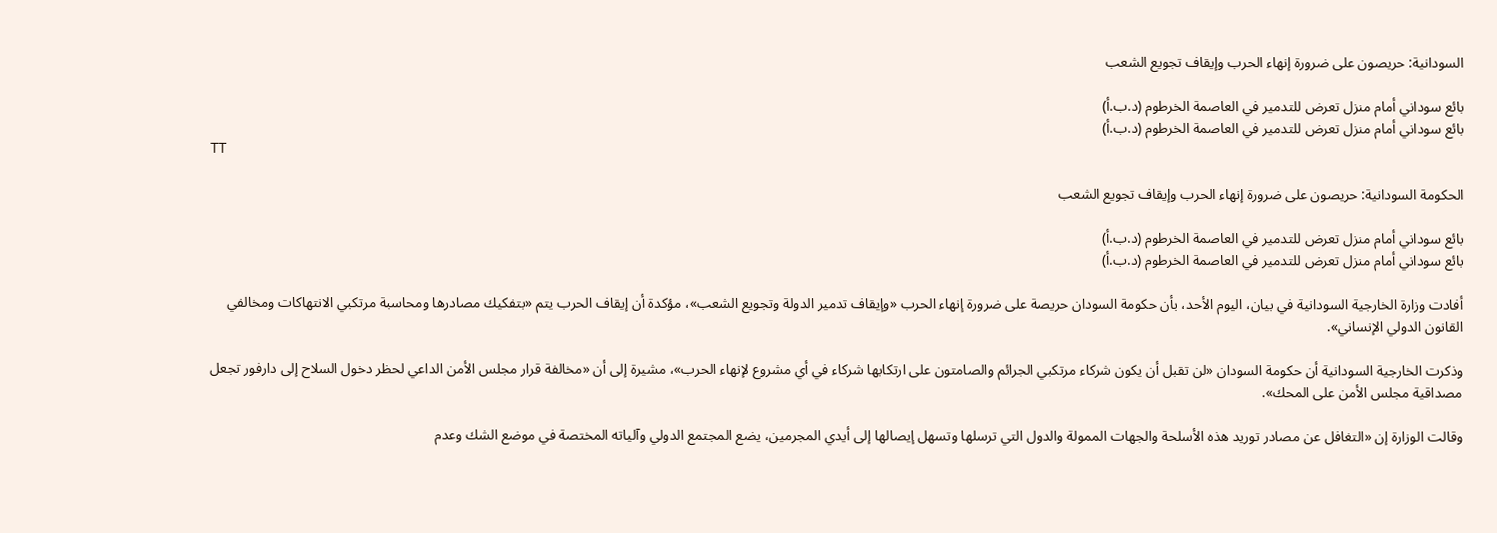السودانية: حريصون على ضرورة إنهاء الحرب وإيقاف تجويع الشعب

بائع سوداني أمام منزل تعرض للتدمير في العاصمة الخرطوم (د.ب.أ)
بائع سوداني أمام منزل تعرض للتدمير في العاصمة الخرطوم (د.ب.أ)
TT

الحكومة السودانية: حريصون على ضرورة إنهاء الحرب وإيقاف تجويع الشعب

بائع سوداني أمام منزل تعرض للتدمير في العاصمة الخرطوم (د.ب.أ)
بائع سوداني أمام منزل تعرض للتدمير في العاصمة الخرطوم (د.ب.أ)

أفادت وزارة الخارجية السودانية في بيان، اليوم الأحد، بأن حكومة السودان حريصة على ضرورة إنهاء الحرب «وإيقاف تدمير الدولة وتجويع الشعب»، مؤكدة أن إيقاف الحرب يتم «بتفكيك مصادرها ومحاسبة مرتكبي الانتهاكات ومخالفي القانون الدولي الإنساني».

وذكرت الخارجية السودانية أن حكومة السودان «لن تقبل أن يكون شركاء مرتكبي الجرائم والصامتون على ارتكابها شركاء في أي مشروع لإنهاء الحرب»، مشيرة إلى أن «مخالفة قرار مجلس الأمن الداعي لحظر دخول السلاح إلى دارفور تجعل مصداقية مجلس الأمن على المحك».

وقالت الوزارة إن «التغافل عن مصادر توريد هذه الأسلحة والجهات الممولة والدول التي ترسلها وتسهل إيصالها إلى أيدي المجرمين، يضع المجتمع الدولي وآلياته المختصة في موضع الشك وعدم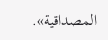المصداقية».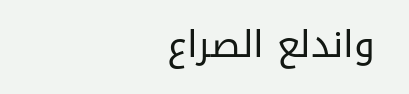واندلع الصراع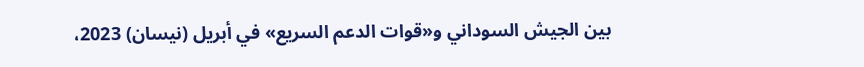بين الجيش السوداني و«قوات الدعم السريع» في أبريل (نيسان) 2023،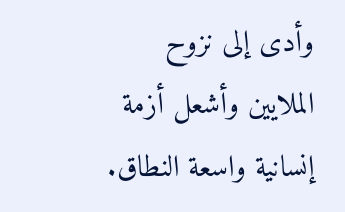وأدى إلى نزوح الملايين وأشعل أزمة إنسانية واسعة النطاق.